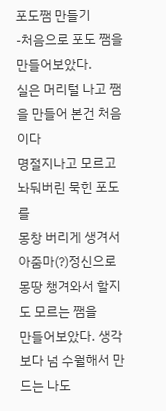포도쨈 만들기
-처음으로 포도 쨈을 만들어보았다.
실은 머리털 나고 쨈을 만들어 본건 처음이다
명절지나고 모르고 놔둬버린 묵힌 포도를
몽창 버리게 생겨서 아줌마(?)정신으로
몽땅 챙겨와서 할지도 모르는 쨈을
만들어보았다. 생각보다 넘 수월해서 만드는 나도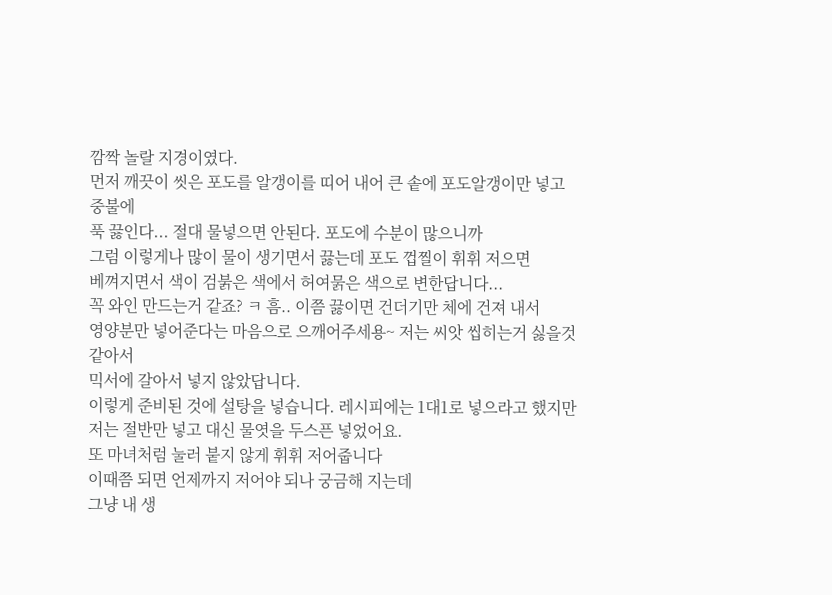깜짝 놀랄 지경이였다.
먼저 깨끗이 씻은 포도를 알갱이를 띠어 내어 큰 솥에 포도알갱이만 넣고 중불에
푹 끓인다... 절대 물넣으면 안된다. 포도에 수분이 많으니까
그럼 이렇게나 많이 물이 생기면서 끓는데 포도 껍찔이 휘휘 저으면
베껴지면서 색이 검붉은 색에서 허여묽은 색으로 변한답니다...
꼭 와인 만드는거 같죠? ㅋ 흠.. 이쯤 끓이면 건더기만 체에 건져 내서
영양분만 넣어준다는 마음으로 으깨어주세용~ 저는 씨앗 씹히는거 싫을것 같아서
믹서에 갈아서 넣지 않았답니다.
이렇게 준비된 것에 설탕을 넣습니다. 레시피에는 1대1로 넣으라고 했지만
저는 절반만 넣고 대신 물엿을 두스픈 넣었어요.
또 마녀처럼 눌러 붙지 않게 휘휘 저어줍니다
이때쯤 되면 언제까지 저어야 되나 궁금해 지는데
그냥 내 생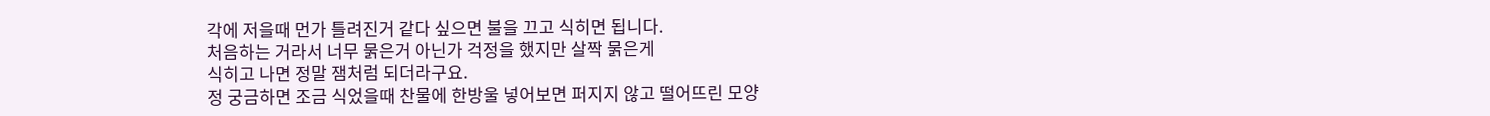각에 저을때 먼가 틀려진거 같다 싶으면 불을 끄고 식히면 됩니다.
처음하는 거라서 너무 묽은거 아닌가 걱정을 했지만 살짝 묽은게
식히고 나면 정말 잼처럼 되더라구요.
정 궁금하면 조금 식었을때 찬물에 한방울 넣어보면 퍼지지 않고 떨어뜨린 모양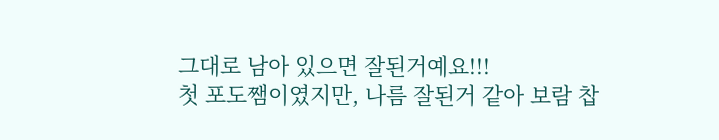그대로 남아 있으면 잘된거예요!!!
첫 포도쨈이였지만, 나름 잘된거 같아 보람 찹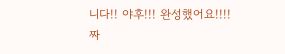니다!! 야후!!! 완성했어요!!!!
짜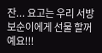잔... 요고는 우리 서방 보순이에게 선물 할꺼예요!!!